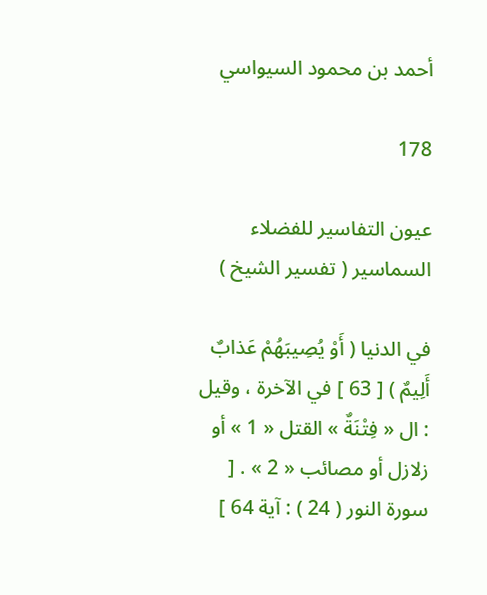أحمد بن محمود السيواسي

178

عيون التفاسير للفضلاء السماسير ( تفسير الشيخ )

في الدنيا ( أَوْ يُصِيبَهُمْ عَذابٌ أَلِيمٌ ) [ 63 ] في الآخرة ، وقيل : ال « فِتْنَةٌ » القتل « 1 » أو زلازل أو مصائب « 2 » . [ سورة النور ( 24 ) : آية 64 ]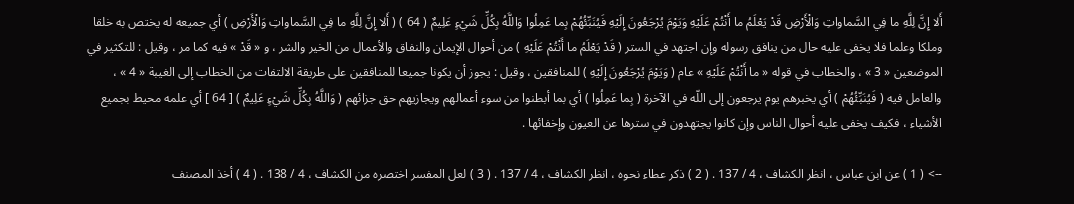أَلا إِنَّ لِلَّهِ ما فِي السَّماواتِ وَالْأَرْضِ قَدْ يَعْلَمُ ما أَنْتُمْ عَلَيْهِ وَيَوْمَ يُرْجَعُونَ إِلَيْهِ فَيُنَبِّئُهُمْ بِما عَمِلُوا وَاللَّهُ بِكُلِّ شَيْءٍ عَلِيمٌ ( 64 ) ( أَلا إِنَّ لِلَّهِ ما فِي السَّماواتِ وَالْأَرْضِ ) أي جميعه له يختص به خلقا وملكا وعلما فلا يخفى عليه حال من ينافق رسوله وإن اجتهد في الستر ( قَدْ يَعْلَمُ ما أَنْتُمْ عَلَيْهِ ) من أحوال الإيمان والنفاق والأعمال من الخير والشر ، و « قَدْ » فيه كما مر ، وقيل : للتكثير في الموضعين « 3 » ، والخطاب في قوله « ما أَنْتُمْ عَلَيْهِ » عام ( وَيَوْمَ يُرْجَعُونَ إِلَيْهِ ) للمنافقين ، وقيل : يجوز أن يكونا جميعا للمنافقين على طريقة الالتفات من الخطاب إلى الغيبة « 4 » ، والعامل فيه ( فَيُنَبِّئُهُمْ ) أي يخبرهم يوم يرجعون إلى اللّه في الآخرة ( بِما عَمِلُوا ) أي بما أبطنوا من سوء أعمالهم ويجازيهم حق جزائهم ( وَاللَّهُ بِكُلِّ شَيْءٍ عَلِيمٌ ) [ 64 ] أي علمه محيط بجميع الأشياء ، فكيف يخفى عليه أحوال الناس وإن كانوا يجتهدون في سترها عن العيون وإخفائها .

--> ( 1 ) عن ابن عباس ، انظر الكشاف ، 4 / 137 . ( 2 ) ذكر عطاء نحوه ، انظر الكشاف ، 4 / 137 . ( 3 ) لعل المفسر اختصره من الكشاف ، 4 / 138 . ( 4 ) أخذ المصنف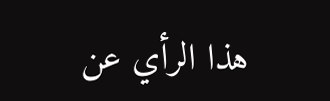هذا الرأي عن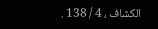الكشاف ، 4 / 138 .